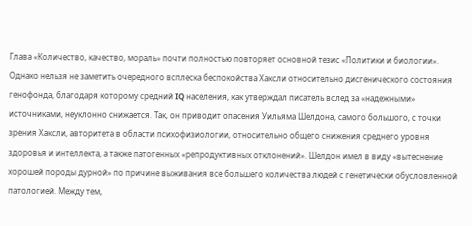Глава «Количество, качество, мораль» почти полностью повторяет основной тезис «Политики и биологии». Однако нельзя не заметить очередного всплеска беспокойства Хаксли относительно дисгенического состояния генофонда, благодаря которому средний IQ населения, как утверждал писатель вслед за «надежными» источниками, неуклонно снижается. Так, он приводит опасения Уильяма Шелдона, самого большого, с точки зрения Хаксли, авторитета в области психофизиологии, относительно общего снижения среднего уровня здоровья и интеллекта, а также патогенных «репродуктивных отклонений». Шелдон имел в виду «вытеснение хорошей породы дурной» по причине выживания все большего количества людей с генетически обусловленной патологией. Между тем,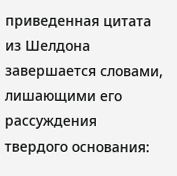приведенная цитата из Шелдона завершается словами, лишающими его рассуждения твердого основания: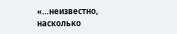«…неизвестно, насколько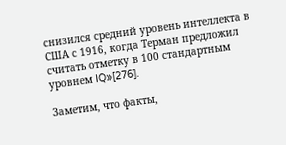снизился средний уровень интеллекта в США с 1916, когда Терман предложил считать отметку в 100 стандартным уровнем IQ»[276].

Заметим, что факты,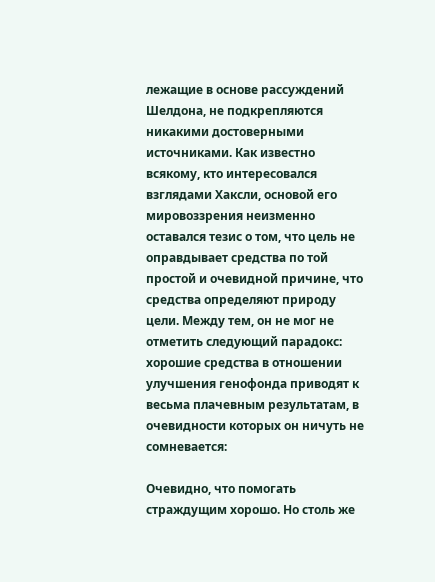лежащие в основе рассуждений Шелдона, не подкрепляются никакими достоверными источниками. Как известно всякому, кто интересовался взглядами Хаксли, основой его мировоззрения неизменно оставался тезис о том, что цель не оправдывает средства по той простой и очевидной причине, что средства определяют природу цели. Между тем, он не мог не отметить следующий парадокс: хорошие средства в отношении улучшения генофонда приводят к весьма плачевным результатам, в очевидности которых он ничуть не сомневается:

Очевидно, что помогать страждущим хорошо. Но столь же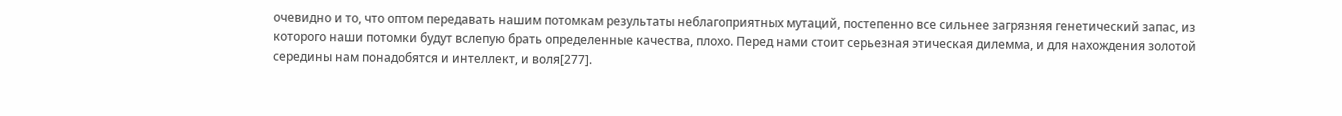очевидно и то, что оптом передавать нашим потомкам результаты неблагоприятных мутаций, постепенно все сильнее загрязняя генетический запас, из которого наши потомки будут вслепую брать определенные качества, плохо. Перед нами стоит серьезная этическая дилемма, и для нахождения золотой середины нам понадобятся и интеллект, и воля[277].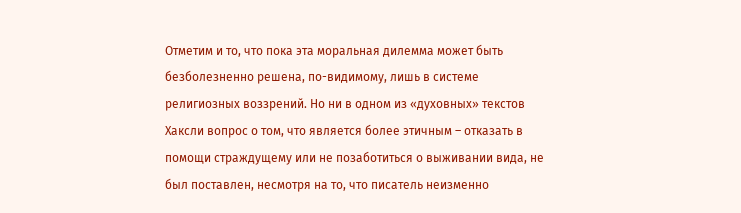Отметим и то, что пока эта моральная дилемма может быть безболезненно решена, по-видимому, лишь в системе религиозных воззрений. Но ни в одном из «духовных» текстов Хаксли вопрос о том, что является более этичным – отказать в помощи страждущему или не позаботиться о выживании вида, не был поставлен, несмотря на то, что писатель неизменно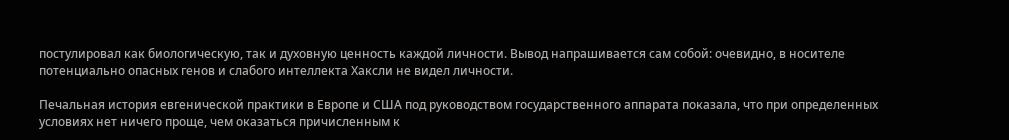постулировал как биологическую, так и духовную ценность каждой личности. Вывод напрашивается сам собой: очевидно, в носителе потенциально опасных генов и слабого интеллекта Хаксли не видел личности.

Печальная история евгенической практики в Европе и США под руководством государственного аппарата показала, что при определенных условиях нет ничего проще, чем оказаться причисленным к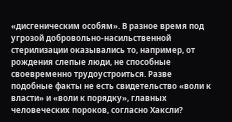«дисгеническим особям». В разное время под угрозой добровольно-насильственной стерилизации оказывались то, например, от рождения слепые люди, не способные своевременно трудоустроиться. Разве подобные факты не есть свидетельство «воли к власти» и «воли к порядку», главных человеческих пороков, согласно Хаксли?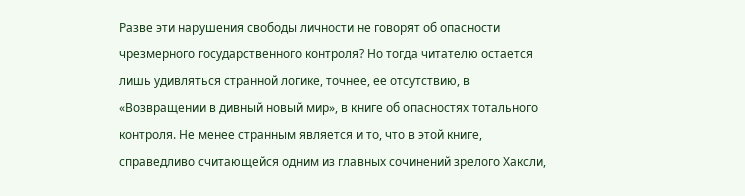Разве эти нарушения свободы личности не говорят об опасности чрезмерного государственного контроля? Но тогда читателю остается лишь удивляться странной логике, точнее, ее отсутствию, в «Возвращении в дивный новый мир», в книге об опасностях тотального контроля. Не менее странным является и то, что в этой книге, справедливо считающейся одним из главных сочинений зрелого Хаксли,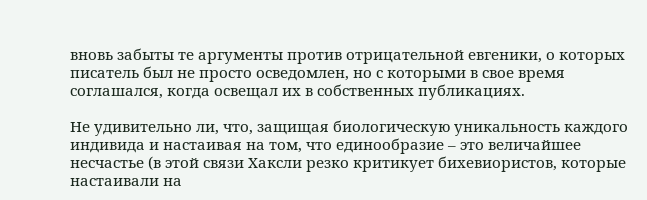вновь забыты те аргументы против отрицательной евгеники, о которых писатель был не просто осведомлен, но с которыми в свое время соглашался, когда освещал их в собственных публикациях.

Не удивительно ли, что, защищая биологическую уникальность каждого индивида и настаивая на том, что единообразие – это величайшее несчастье (в этой связи Хаксли резко критикует бихевиористов, которые настаивали на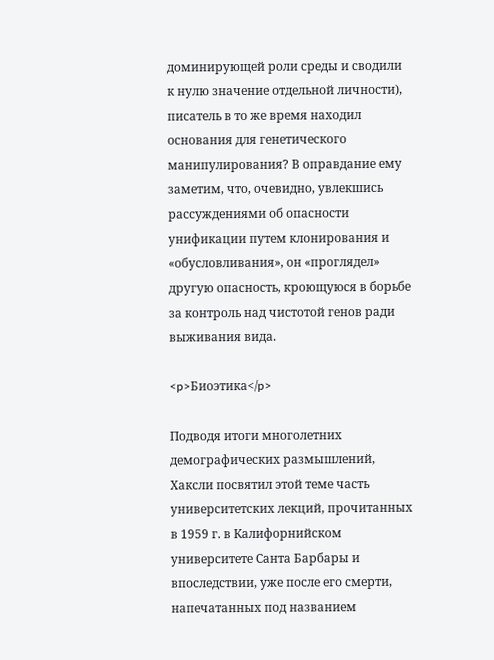доминирующей роли среды и сводили к нулю значение отдельной личности), писатель в то же время находил основания для генетического манипулирования? В оправдание ему заметим, что, очевидно, увлекшись рассуждениями об опасности унификации путем клонирования и «обусловливания», он «проглядел» другую опасность, кроющуюся в борьбе за контроль над чистотой генов ради выживания вида.

<p>Биоэтика</p>

Подводя итоги многолетних демографических размышлений, Хаксли посвятил этой теме часть университетских лекций, прочитанных в 1959 г. в Калифорнийском университете Санта Барбары и впоследствии, уже после его смерти, напечатанных под названием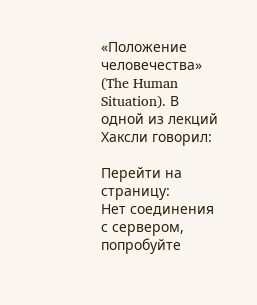«Положение человечества» (The Human Situation). В одной из лекций Хаксли говорил:

Перейти на страницу:
Нет соединения с сервером, попробуйте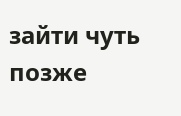зайти чуть позже